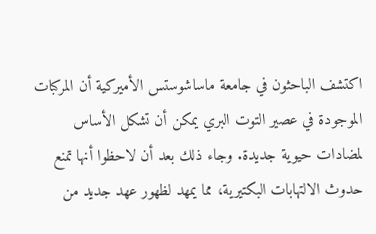اكتشف الباحثون في جامعة ماساشوستس الأميركية أن المركبات الموجودة في عصير التوت البري يمكن أن تشكل الأساس لمضادات حيوية جديدة. وجاء ذلك بعد أن لاحظوا أنها تمنع حدوث الالتهابات البكتيرية، مما يمهد لظهور عهد جديد من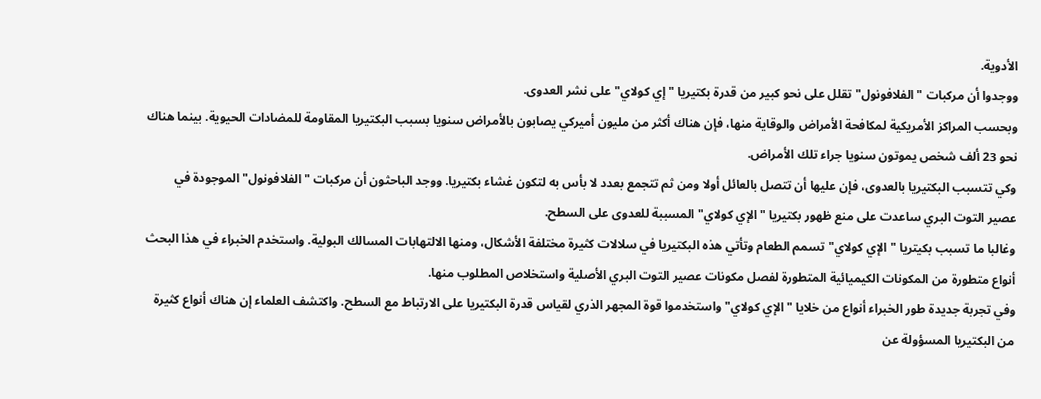الأدوية.
ووجدوا أن مركبات "الفلافونول" تقلل على نحو كبير من قدرة بكتيريا "إي كولاي" على نشر العدوى.
وبحسب المراكز الأمريكية لمكافحة الأمراض والوقاية منها، فإن هناك أكثر من مليون أميركي يصابون بالأمراض سنويا بسبب البكتيريا المقاومة للمضادات الحيوية. بينما هناك نحو 23 ألف شخص يموتون سنويا جراء تلك الأمراض.
وكي تتسبب البكتيريا بالعدوى، فإن عليها أن تتصل بالعائل أولا ومن ثم تتجمع بعدد لا بأس به لتكون غشاء بكتيريا. ووجد الباحثون أن مركبات "الفلافونول" الموجودة في عصير التوت البري ساعدت على منع ظهور بكتيريا "الإي كولاي" المسببة للعدوى على السطح.
وغالبا ما تسبب بكيتريا "الإي كولاي" تسمم الطعام وتأتي هذه البكتيريا في سلالات كثيرة مختلفة الأشكال، ومنها الالتهابات المسالك البولية. واستخدم الخبراء في هذا البحث أنواع متطورة من المكونات الكيميائية المتطورة لفصل مكونات عصير التوت البري الأصلية واستخلاص المطلوب منها.
وفي تجربة جديدة طور الخبراء أنواع من خلايا "الإي كولاي" واستخدموا قوة المجهر الذري لقياس قدرة البكتيريا على الارتباط مع السطح. واكتشف العلماء إن هناك أنواع كثيرة من البكتيريا المسؤولة عن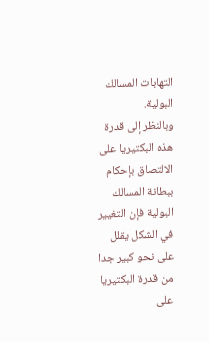التهابات المسالك البولية.
وبالنظر إلى قدرة هذه البكتيريا على الالتصاق بإحكام ببطانة المسالك البولية فإن التغيير في الشكل يقلل على نحو كبير جدا من قدرة البكتيريا على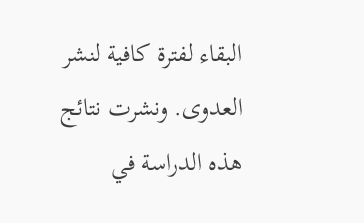البقاء لفترة كافية لنشر العدوى. ونشرت نتائج هذه الدراسة في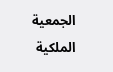الجمعية الملكية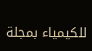للكيمياء بمجلة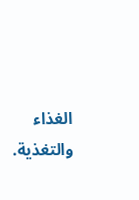الغذاء والتغذية.